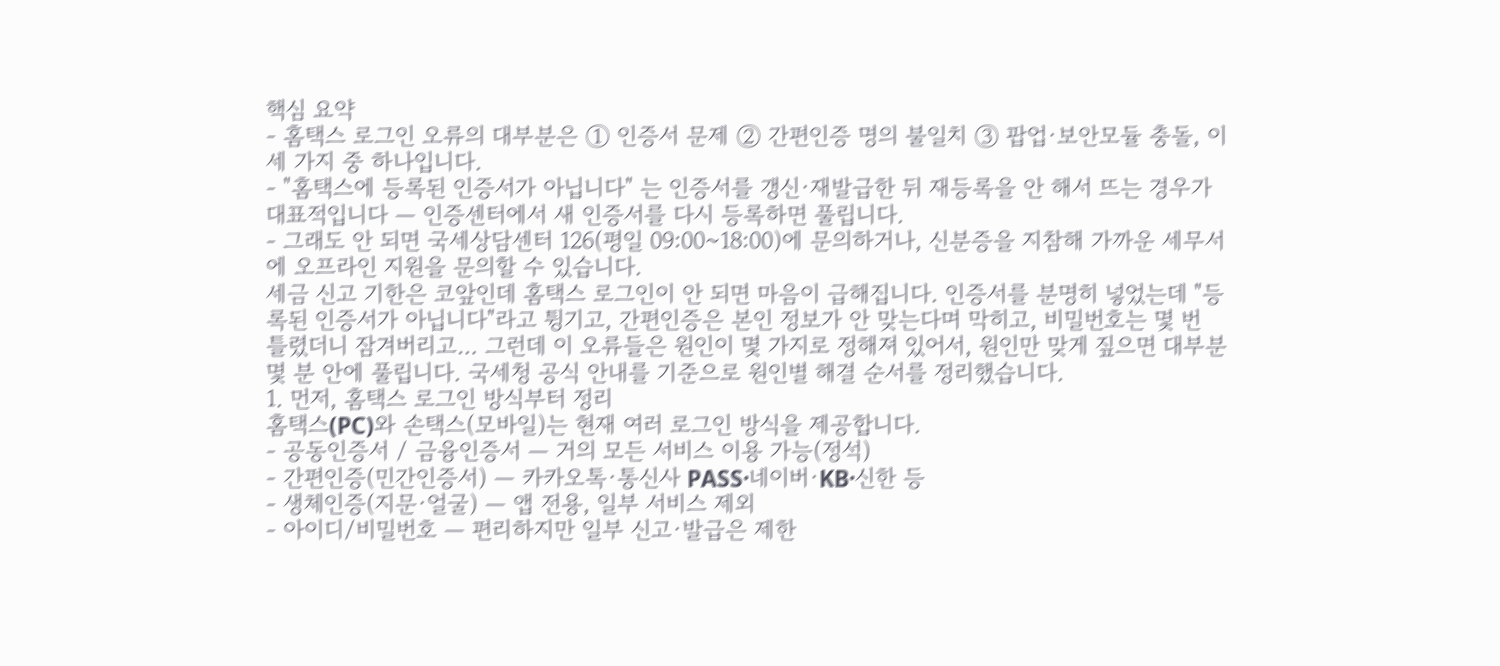핵심 요약
- 홈택스 로그인 오류의 대부분은 ① 인증서 문제 ② 간편인증 명의 불일치 ③ 팝업·보안모듈 충돌, 이 세 가지 중 하나입니다.
- "홈택스에 등록된 인증서가 아닙니다" 는 인증서를 갱신·재발급한 뒤 재등록을 안 해서 뜨는 경우가 대표적입니다 — 인증센터에서 새 인증서를 다시 등록하면 풀립니다.
- 그래도 안 되면 국세상담센터 126(평일 09:00~18:00)에 문의하거나, 신분증을 지참해 가까운 세무서에 오프라인 지원을 문의할 수 있습니다.
세금 신고 기한은 코앞인데 홈택스 로그인이 안 되면 마음이 급해집니다. 인증서를 분명히 넣었는데 "등록된 인증서가 아닙니다"라고 튕기고, 간편인증은 본인 정보가 안 맞는다며 막히고, 비밀번호는 몇 번 틀렸더니 잠겨버리고… 그런데 이 오류들은 원인이 몇 가지로 정해져 있어서, 원인만 맞게 짚으면 대부분 몇 분 안에 풀립니다. 국세청 공식 안내를 기준으로 원인별 해결 순서를 정리했습니다.
1. 먼저, 홈택스 로그인 방식부터 정리
홈택스(PC)와 손택스(모바일)는 현재 여러 로그인 방식을 제공합니다.
- 공동인증서 / 금융인증서 — 거의 모든 서비스 이용 가능(정석)
- 간편인증(민간인증서) — 카카오톡·통신사 PASS·네이버·KB·신한 등
- 생체인증(지문·얼굴) — 앱 전용, 일부 서비스 제외
- 아이디/비밀번호 — 편리하지만 일부 신고·발급은 제한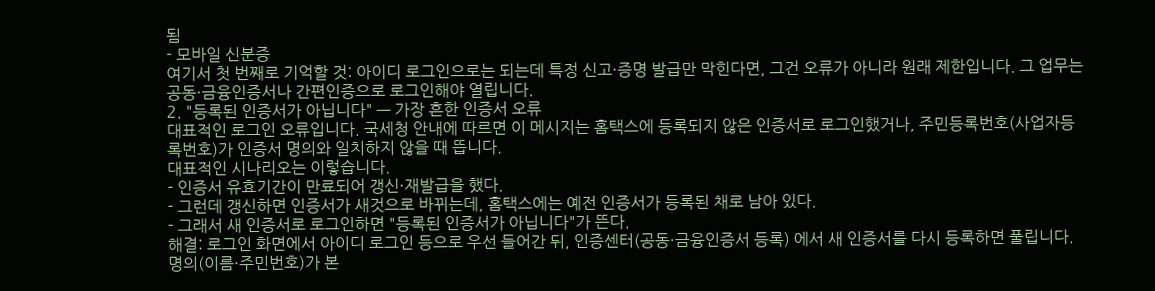됨
- 모바일 신분증
여기서 첫 번째로 기억할 것: 아이디 로그인으로는 되는데 특정 신고·증명 발급만 막힌다면, 그건 오류가 아니라 원래 제한입니다. 그 업무는 공동·금융인증서나 간편인증으로 로그인해야 열립니다.
2. "등록된 인증서가 아닙니다" — 가장 흔한 인증서 오류
대표적인 로그인 오류입니다. 국세청 안내에 따르면 이 메시지는 홈택스에 등록되지 않은 인증서로 로그인했거나, 주민등록번호(사업자등록번호)가 인증서 명의와 일치하지 않을 때 뜹니다.
대표적인 시나리오는 이렇습니다.
- 인증서 유효기간이 만료되어 갱신·재발급을 했다.
- 그런데 갱신하면 인증서가 새것으로 바뀌는데, 홈택스에는 예전 인증서가 등록된 채로 남아 있다.
- 그래서 새 인증서로 로그인하면 "등록된 인증서가 아닙니다"가 뜬다.
해결: 로그인 화면에서 아이디 로그인 등으로 우선 들어간 뒤, 인증센터(공동·금융인증서 등록) 에서 새 인증서를 다시 등록하면 풀립니다. 명의(이름·주민번호)가 본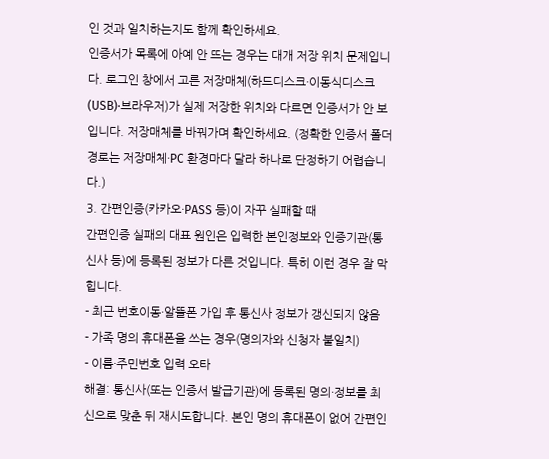인 것과 일치하는지도 함께 확인하세요.
인증서가 목록에 아예 안 뜨는 경우는 대개 저장 위치 문제입니다. 로그인 창에서 고른 저장매체(하드디스크·이동식디스크(USB)·브라우저)가 실제 저장한 위치와 다르면 인증서가 안 보입니다. 저장매체를 바꿔가며 확인하세요. (정확한 인증서 폴더 경로는 저장매체·PC 환경마다 달라 하나로 단정하기 어렵습니다.)
3. 간편인증(카카오·PASS 등)이 자꾸 실패할 때
간편인증 실패의 대표 원인은 입력한 본인정보와 인증기관(통신사 등)에 등록된 정보가 다른 것입니다. 특히 이런 경우 잘 막힙니다.
- 최근 번호이동·알뜰폰 가입 후 통신사 정보가 갱신되지 않음
- 가족 명의 휴대폰을 쓰는 경우(명의자와 신청자 불일치)
- 이름·주민번호 입력 오타
해결: 통신사(또는 인증서 발급기관)에 등록된 명의·정보를 최신으로 맞춘 뒤 재시도합니다. 본인 명의 휴대폰이 없어 간편인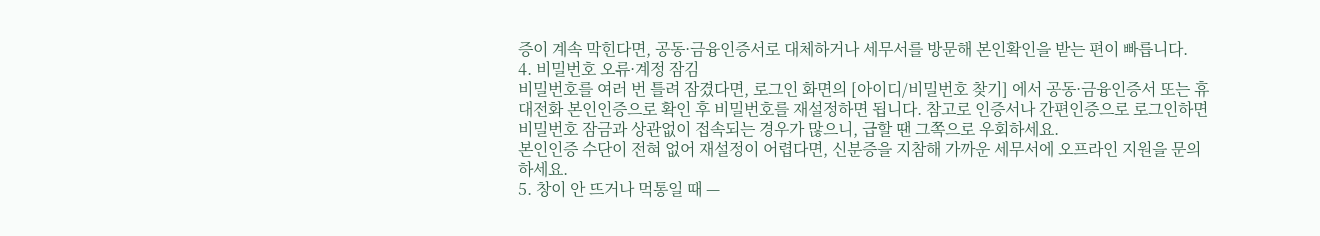증이 계속 막힌다면, 공동·금융인증서로 대체하거나 세무서를 방문해 본인확인을 받는 편이 빠릅니다.
4. 비밀번호 오류·계정 잠김
비밀번호를 여러 번 틀려 잠겼다면, 로그인 화면의 [아이디/비밀번호 찾기] 에서 공동·금융인증서 또는 휴대전화 본인인증으로 확인 후 비밀번호를 재설정하면 됩니다. 참고로 인증서나 간편인증으로 로그인하면 비밀번호 잠금과 상관없이 접속되는 경우가 많으니, 급할 땐 그쪽으로 우회하세요.
본인인증 수단이 전혀 없어 재설정이 어렵다면, 신분증을 지참해 가까운 세무서에 오프라인 지원을 문의하세요.
5. 창이 안 뜨거나 먹통일 때 —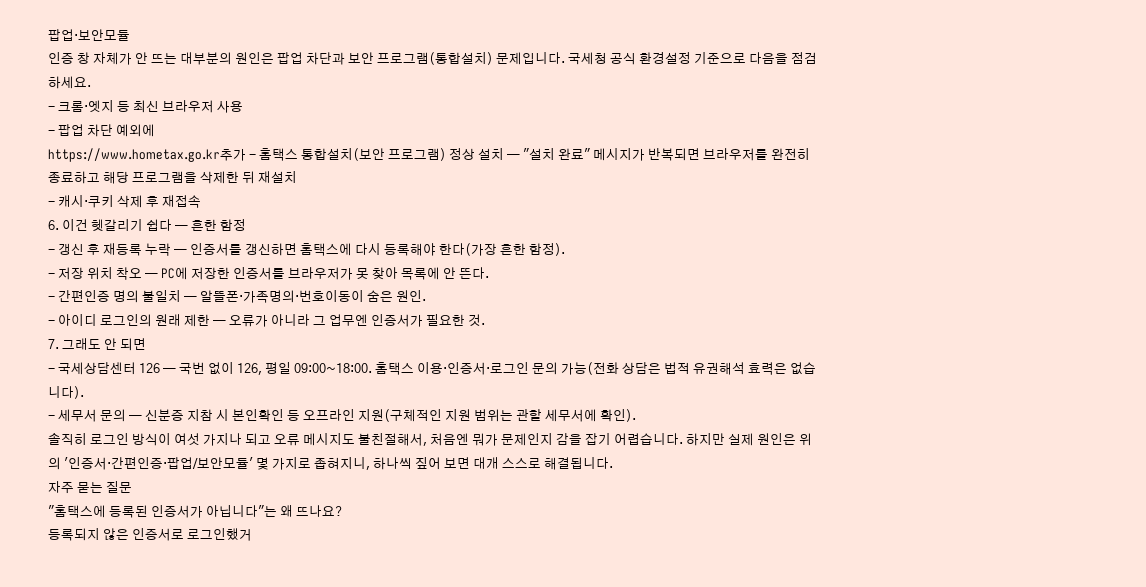팝업·보안모듈
인증 창 자체가 안 뜨는 대부분의 원인은 팝업 차단과 보안 프로그램(통합설치) 문제입니다. 국세청 공식 환경설정 기준으로 다음을 점검하세요.
- 크롬·엣지 등 최신 브라우저 사용
- 팝업 차단 예외에
https://www.hometax.go.kr추가 - 홈택스 통합설치(보안 프로그램) 정상 설치 — "설치 완료" 메시지가 반복되면 브라우저를 완전히 종료하고 해당 프로그램을 삭제한 뒤 재설치
- 캐시·쿠키 삭제 후 재접속
6. 이건 헷갈리기 쉽다 — 흔한 함정
- 갱신 후 재등록 누락 — 인증서를 갱신하면 홈택스에 다시 등록해야 한다(가장 흔한 함정).
- 저장 위치 착오 — PC에 저장한 인증서를 브라우저가 못 찾아 목록에 안 뜬다.
- 간편인증 명의 불일치 — 알뜰폰·가족명의·번호이동이 숨은 원인.
- 아이디 로그인의 원래 제한 — 오류가 아니라 그 업무엔 인증서가 필요한 것.
7. 그래도 안 되면
- 국세상담센터 126 — 국번 없이 126, 평일 09:00~18:00. 홈택스 이용·인증서·로그인 문의 가능(전화 상담은 법적 유권해석 효력은 없습니다).
- 세무서 문의 — 신분증 지참 시 본인확인 등 오프라인 지원(구체적인 지원 범위는 관할 세무서에 확인).
솔직히 로그인 방식이 여섯 가지나 되고 오류 메시지도 불친절해서, 처음엔 뭐가 문제인지 감을 잡기 어렵습니다. 하지만 실제 원인은 위의 '인증서·간편인증·팝업/보안모듈' 몇 가지로 좁혀지니, 하나씩 짚어 보면 대개 스스로 해결됩니다.
자주 묻는 질문
"홈택스에 등록된 인증서가 아닙니다"는 왜 뜨나요?
등록되지 않은 인증서로 로그인했거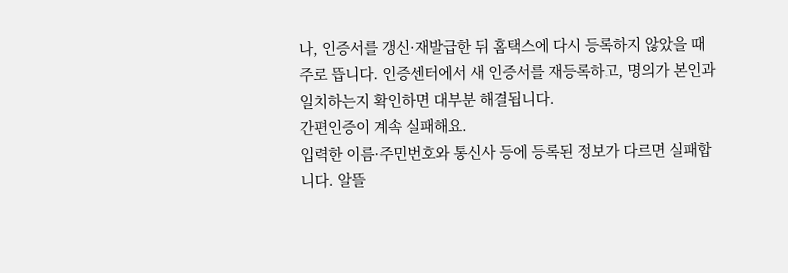나, 인증서를 갱신·재발급한 뒤 홈택스에 다시 등록하지 않았을 때 주로 뜹니다. 인증센터에서 새 인증서를 재등록하고, 명의가 본인과 일치하는지 확인하면 대부분 해결됩니다.
간편인증이 계속 실패해요.
입력한 이름·주민번호와 통신사 등에 등록된 정보가 다르면 실패합니다. 알뜰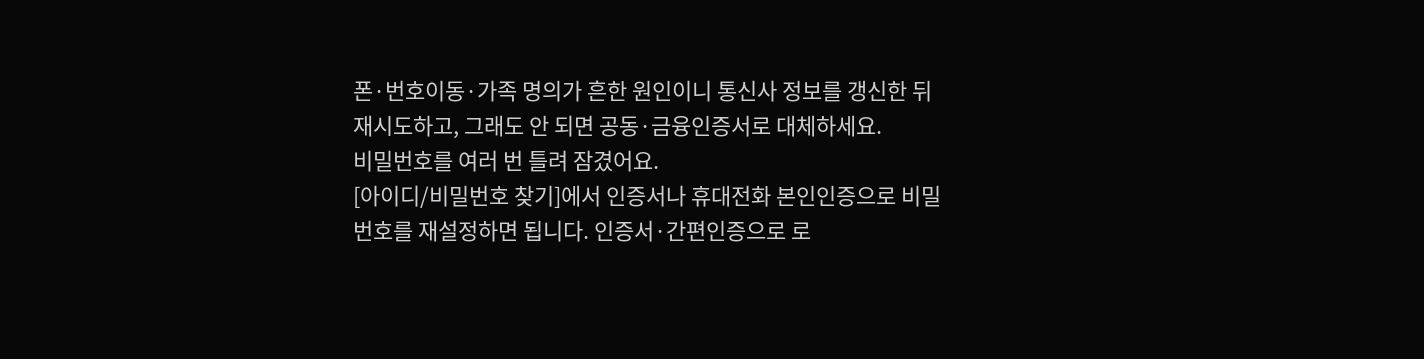폰·번호이동·가족 명의가 흔한 원인이니 통신사 정보를 갱신한 뒤 재시도하고, 그래도 안 되면 공동·금융인증서로 대체하세요.
비밀번호를 여러 번 틀려 잠겼어요.
[아이디/비밀번호 찾기]에서 인증서나 휴대전화 본인인증으로 비밀번호를 재설정하면 됩니다. 인증서·간편인증으로 로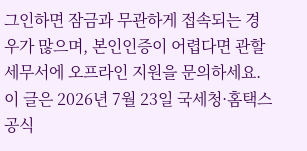그인하면 잠금과 무관하게 접속되는 경우가 많으며, 본인인증이 어렵다면 관할 세무서에 오프라인 지원을 문의하세요.
이 글은 2026년 7월 23일 국세청·홈택스 공식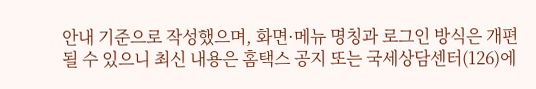안내 기준으로 작성했으며, 화면·메뉴 명칭과 로그인 방식은 개편될 수 있으니 최신 내용은 홈택스 공지 또는 국세상담센터(126)에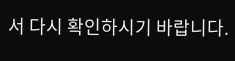서 다시 확인하시기 바랍니다.